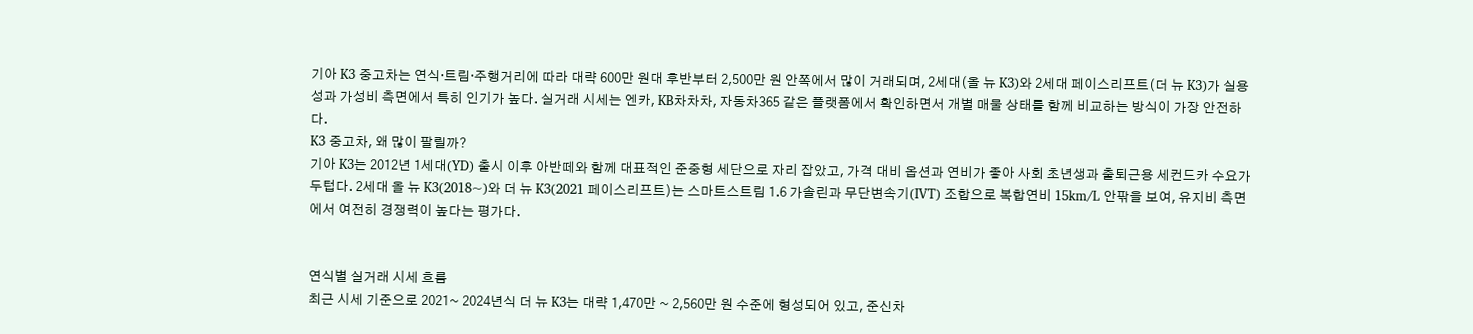기아 K3 중고차는 연식·트림·주행거리에 따라 대략 600만 원대 후반부터 2,500만 원 안쪽에서 많이 거래되며, 2세대(올 뉴 K3)와 2세대 페이스리프트(더 뉴 K3)가 실용성과 가성비 측면에서 특히 인기가 높다. 실거래 시세는 엔카, KB차차차, 자동차365 같은 플랫폼에서 확인하면서 개별 매물 상태를 함께 비교하는 방식이 가장 안전하다.
K3 중고차, 왜 많이 팔릴까?
기아 K3는 2012년 1세대(YD) 출시 이후 아반떼와 함께 대표적인 준중형 세단으로 자리 잡았고, 가격 대비 옵션과 연비가 좋아 사회 초년생과 출퇴근용 세컨드카 수요가 두텁다. 2세대 올 뉴 K3(2018~)와 더 뉴 K3(2021 페이스리프트)는 스마트스트림 1.6 가솔린과 무단변속기(IVT) 조합으로 복합연비 15km/L 안팎을 보여, 유지비 측면에서 여전히 경쟁력이 높다는 평가다.


연식별 실거래 시세 흐름
최근 시세 기준으로 2021~ 2024년식 더 뉴 K3는 대략 1,470만 ~ 2,560만 원 수준에 형성되어 있고, 준신차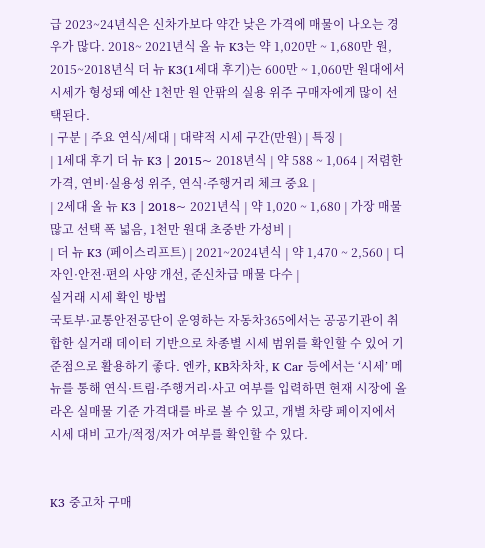급 2023~24년식은 신차가보다 약간 낮은 가격에 매물이 나오는 경우가 많다. 2018~ 2021년식 올 뉴 K3는 약 1,020만 ~ 1,680만 원, 2015~2018년식 더 뉴 K3(1세대 후기)는 600만 ~ 1,060만 원대에서 시세가 형성돼 예산 1천만 원 안팎의 실용 위주 구매자에게 많이 선택된다.
| 구분 | 주요 연식/세대 | 대략적 시세 구간(만원) | 특징 |
| 1세대 후기 더 뉴 K3 | 2015~ 2018년식 | 약 588 ~ 1,064 | 저렴한 가격, 연비·실용성 위주, 연식·주행거리 체크 중요 |
| 2세대 올 뉴 K3 | 2018~ 2021년식 | 약 1,020 ~ 1,680 | 가장 매물 많고 선택 폭 넓음, 1천만 원대 초중반 가성비 |
| 더 뉴 K3 (페이스리프트) | 2021~2024년식 | 약 1,470 ~ 2,560 | 디자인·안전·편의 사양 개선, 준신차급 매물 다수 |
실거래 시세 확인 방법
국토부·교통안전공단이 운영하는 자동차365에서는 공공기관이 취합한 실거래 데이터 기반으로 차종별 시세 범위를 확인할 수 있어 기준점으로 활용하기 좋다. 엔카, KB차차차, K Car 등에서는 ‘시세’ 메뉴를 통해 연식·트림·주행거리·사고 여부를 입력하면 현재 시장에 올라온 실매물 기준 가격대를 바로 볼 수 있고, 개별 차량 페이지에서 시세 대비 고가/적정/저가 여부를 확인할 수 있다.


K3 중고차 구매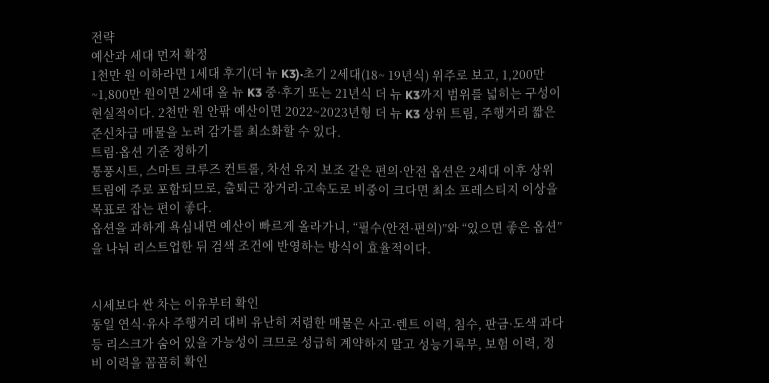전략
예산과 세대 먼저 확정
1천만 원 이하라면 1세대 후기(더 뉴 K3)·초기 2세대(18~ 19년식) 위주로 보고, 1,200만~1,800만 원이면 2세대 올 뉴 K3 중·후기 또는 21년식 더 뉴 K3까지 범위를 넓히는 구성이 현실적이다. 2천만 원 안팎 예산이면 2022~2023년형 더 뉴 K3 상위 트림, 주행거리 짧은 준신차급 매물을 노려 감가를 최소화할 수 있다.
트림·옵션 기준 정하기
통풍시트, 스마트 크루즈 컨트롤, 차선 유지 보조 같은 편의·안전 옵션은 2세대 이후 상위 트림에 주로 포함되므로, 출퇴근 장거리·고속도로 비중이 크다면 최소 프레스티지 이상을 목표로 잡는 편이 좋다.
옵션을 과하게 욕심내면 예산이 빠르게 올라가니, “필수(안전·편의)”와 “있으면 좋은 옵션”을 나눠 리스트업한 뒤 검색 조건에 반영하는 방식이 효율적이다.


시세보다 싼 차는 이유부터 확인
동일 연식·유사 주행거리 대비 유난히 저렴한 매물은 사고·렌트 이력, 침수, 판금·도색 과다 등 리스크가 숨어 있을 가능성이 크므로 성급히 계약하지 말고 성능기록부, 보험 이력, 정비 이력을 꼼꼼히 확인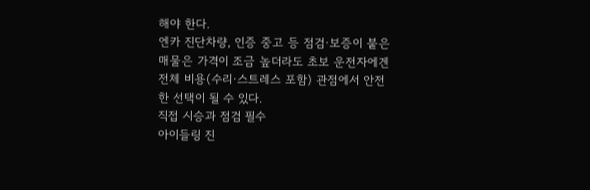해야 한다.
엔카 진단차량, 인증 중고 등 점검·보증이 붙은 매물은 가격이 조금 높더라도 초보 운전자에겐 전체 비용(수리·스트레스 포함) 관점에서 안전한 선택이 될 수 있다.
직접 시승과 점검 필수
아이들링 진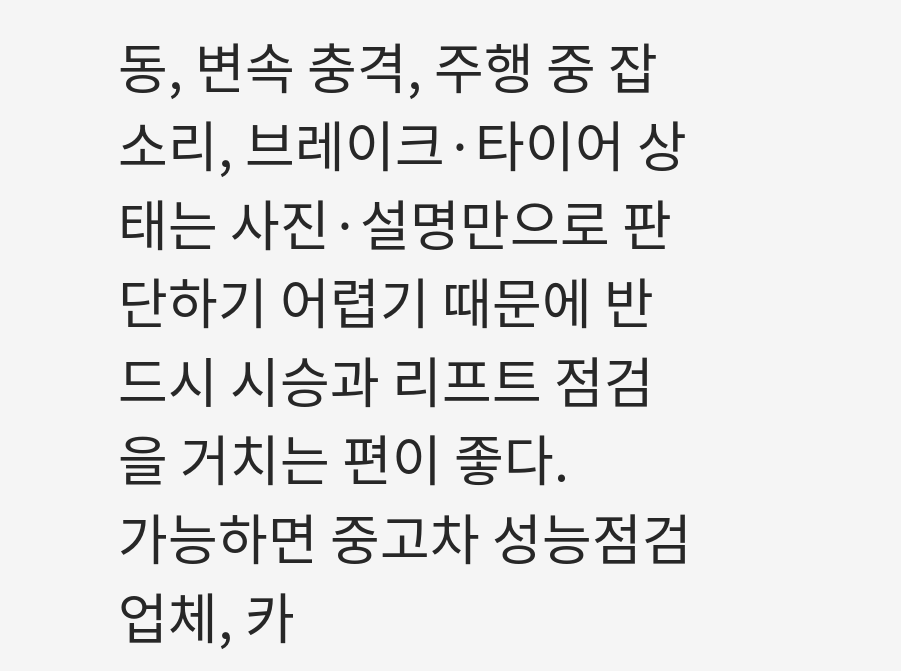동, 변속 충격, 주행 중 잡소리, 브레이크·타이어 상태는 사진·설명만으로 판단하기 어렵기 때문에 반드시 시승과 리프트 점검을 거치는 편이 좋다.
가능하면 중고차 성능점검업체, 카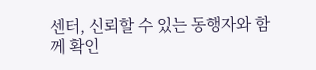센터, 신뢰할 수 있는 동행자와 함께 확인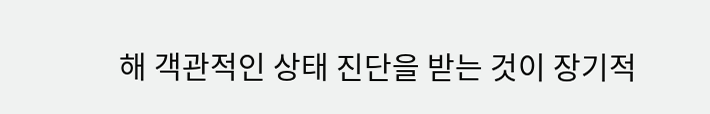해 객관적인 상태 진단을 받는 것이 장기적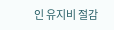인 유지비 절감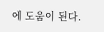에 도움이 된다.